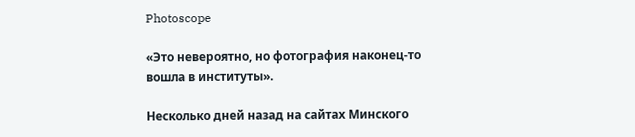Photoscope

«Это невероятно, но фотография наконец-то вошла в институты».

Несколько дней назад на сайтах Минского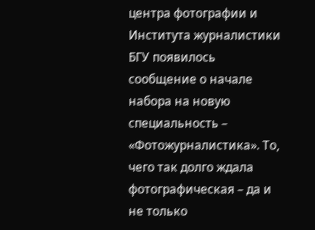центра фотографии и Института журналистики БГУ появилось сообщение о начале набора на новую специальность – «Фотожурналистика». То, чего так долго ждала фотографическая – да и не только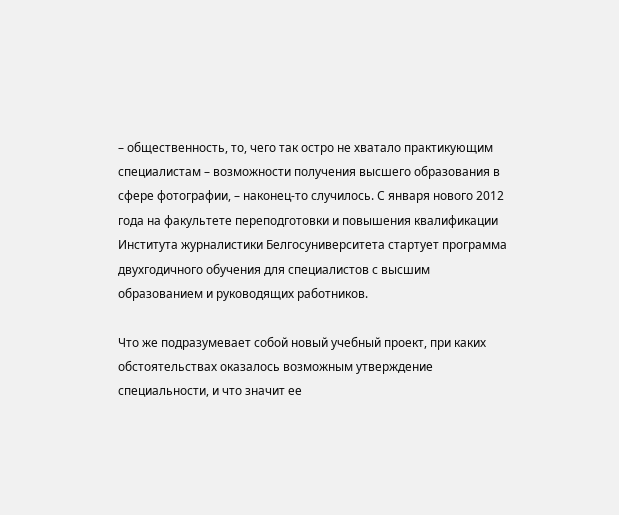– общественность, то, чего так остро не хватало практикующим специалистам – возможности получения высшего образования в сфере фотографии, – наконец-то случилось. С января нового 2012 года на факультете переподготовки и повышения квалификации Института журналистики Белгосуниверситета стартует программа двухгодичного обучения для специалистов с высшим образованием и руководящих работников.

Что же подразумевает собой новый учебный проект, при каких обстоятельствах оказалось возможным утверждение специальности, и что значит ее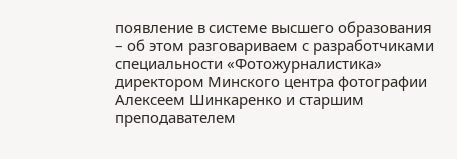появление в системе высшего образования – об этом разговариваем с разработчиками специальности «Фотожурналистика» директором Минского центра фотографии Алексеем Шинкаренко и старшим преподавателем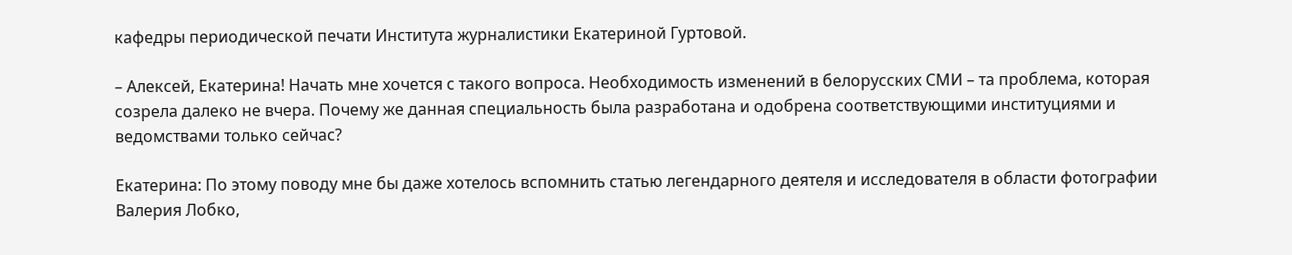кафедры периодической печати Института журналистики Екатериной Гуртовой.

– Алексей, Екатерина! Начать мне хочется с такого вопроса. Необходимость изменений в белорусских СМИ – та проблема, которая созрела далеко не вчера. Почему же данная специальность была разработана и одобрена соответствующими институциями и ведомствами только сейчас?

Екатерина: По этому поводу мне бы даже хотелось вспомнить статью легендарного деятеля и исследователя в области фотографии Валерия Лобко,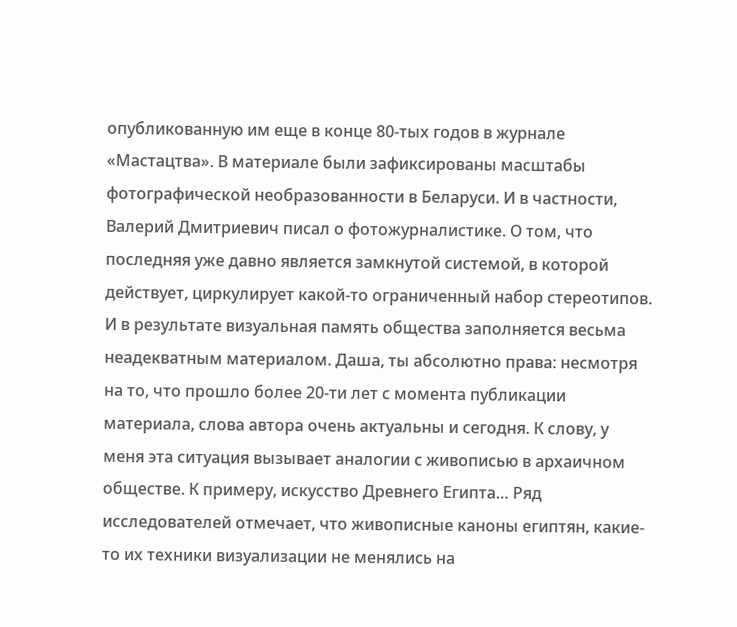опубликованную им еще в конце 80-тых годов в журнале «Мастацтва». В материале были зафиксированы масштабы фотографической необразованности в Беларуси. И в частности, Валерий Дмитриевич писал о фотожурналистике. О том, что последняя уже давно является замкнутой системой, в которой действует, циркулирует какой-то ограниченный набор стереотипов. И в результате визуальная память общества заполняется весьма неадекватным материалом. Даша, ты абсолютно права: несмотря на то, что прошло более 20-ти лет с момента публикации материала, слова автора очень актуальны и сегодня. К слову, у меня эта ситуация вызывает аналогии с живописью в архаичном обществе. К примеру, искусство Древнего Египта… Ряд исследователей отмечает, что живописные каноны египтян, какие-то их техники визуализации не менялись на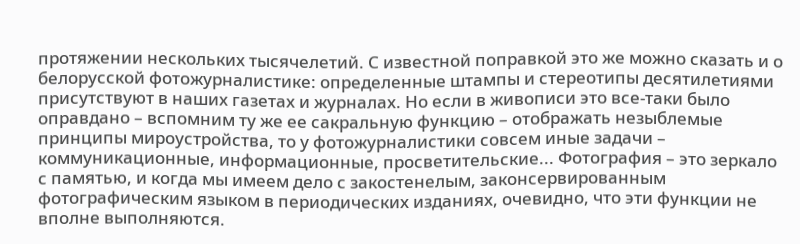протяжении нескольких тысячелетий. С известной поправкой это же можно сказать и о белорусской фотожурналистике: определенные штампы и стереотипы десятилетиями присутствуют в наших газетах и журналах. Но если в живописи это все-таки было оправдано – вспомним ту же ее сакральную функцию – отображать незыблемые принципы мироустройства, то у фотожурналистики совсем иные задачи – коммуникационные, информационные, просветительские... Фотография – это зеркало с памятью, и когда мы имеем дело с закостенелым, законсервированным фотографическим языком в периодических изданиях, очевидно, что эти функции не вполне выполняются.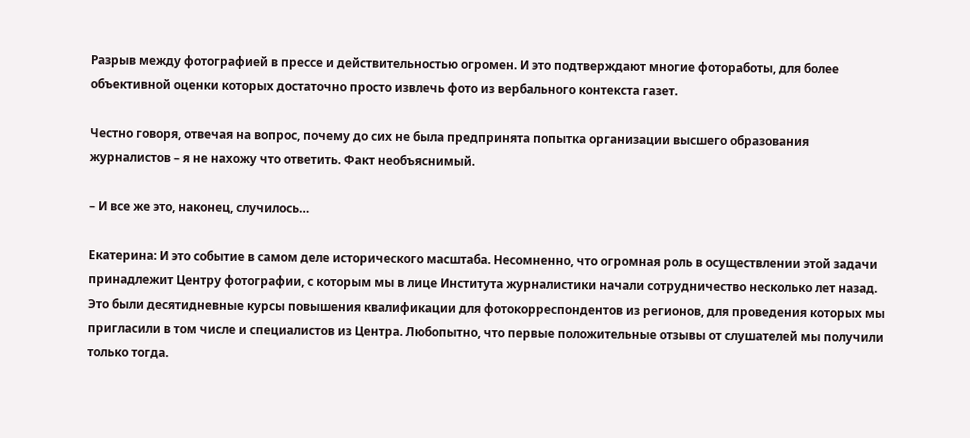Разрыв между фотографией в прессе и действительностью огромен. И это подтверждают многие фотоработы, для более объективной оценки которых достаточно просто извлечь фото из вербального контекста газет.

Честно говоря, отвечая на вопрос, почему до сих не была предпринята попытка организации высшего образования журналистов – я не нахожу что ответить. Факт необъяснимый.

– И все же это, наконец, случилось…

Екатерина: И это событие в самом деле исторического масштаба. Несомненно, что огромная роль в осуществлении этой задачи принадлежит Центру фотографии, с которым мы в лице Института журналистики начали сотрудничество несколько лет назад. Это были десятидневные курсы повышения квалификации для фотокорреспондентов из регионов, для проведения которых мы пригласили в том числе и специалистов из Центра. Любопытно, что первые положительные отзывы от слушателей мы получили только тогда.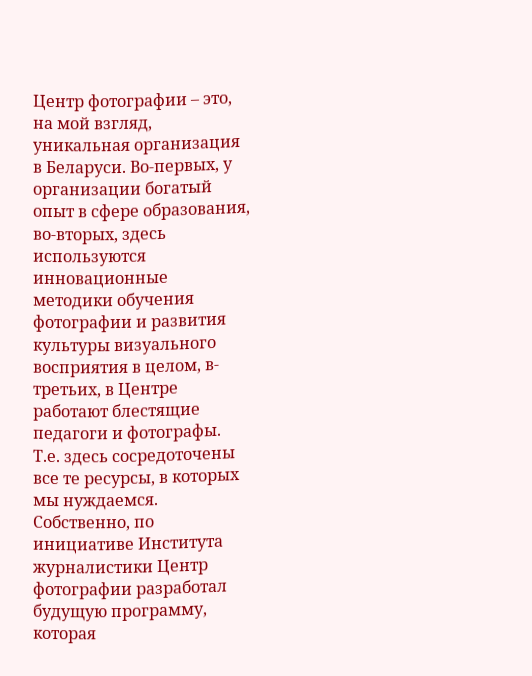Центр фотографии – это, на мой взгляд, уникальная организация в Беларуси. Во-первых, у организации богатый опыт в сфере образования, во-вторых, здесь используются инновационные методики обучения фотографии и развития культуры визуального восприятия в целом, в-третьих, в Центре работают блестящие педагоги и фотографы. Т.е. здесь сосредоточены все те ресурсы, в которых мы нуждаемся. Собственно, по инициативе Института журналистики Центр фотографии разработал будущую программу, которая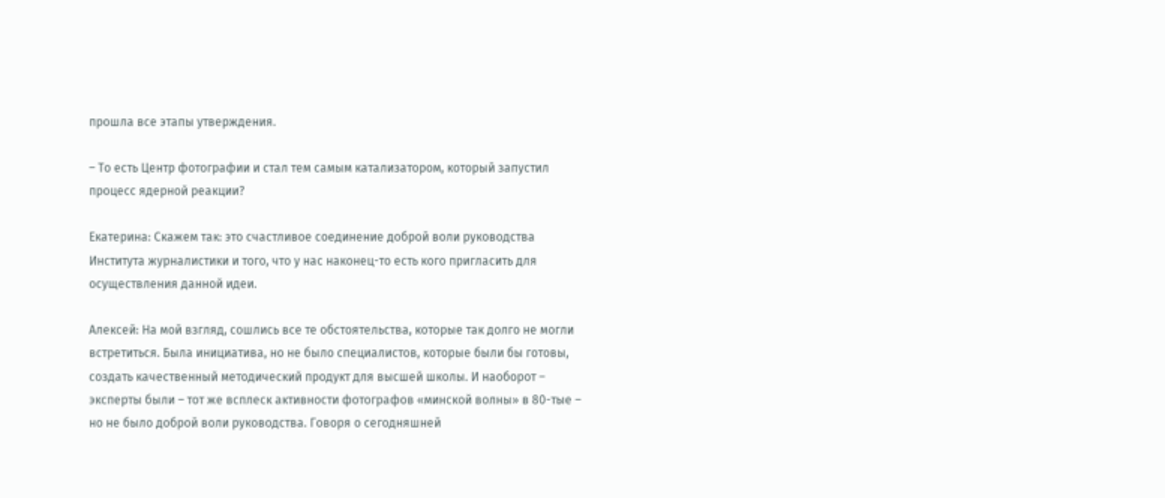прошла все этапы утверждения.

– То есть Центр фотографии и стал тем самым катализатором, который запустил процесс ядерной реакции?

Екатерина: Скажем так: это счастливое соединение доброй воли руководства Института журналистики и того, что у нас наконец-то есть кого пригласить для осуществления данной идеи.

Алексей: На мой взгляд, сошлись все те обстоятельства, которые так долго не могли встретиться. Была инициатива, но не было специалистов, которые были бы готовы, создать качественный методический продукт для высшей школы. И наоборот – эксперты были – тот же всплеск активности фотографов «минской волны» в 80-тые – но не было доброй воли руководства. Говоря о сегодняшней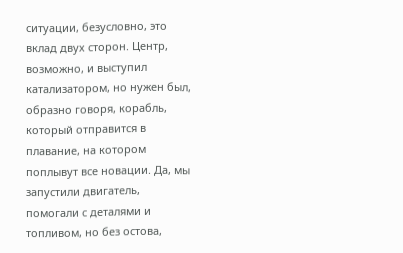ситуации, безусловно, это вклад двух сторон. Центр, возможно, и выступил катализатором, но нужен был, образно говоря, корабль, который отправится в плавание, на котором поплывут все новации. Да, мы запустили двигатель, помогали с деталями и топливом, но без остова,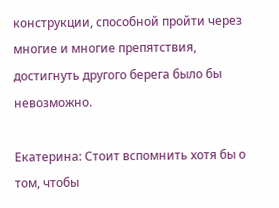конструкции, способной пройти через многие и многие препятствия, достигнуть другого берега было бы невозможно.

Екатерина: Стоит вспомнить хотя бы о том, чтобы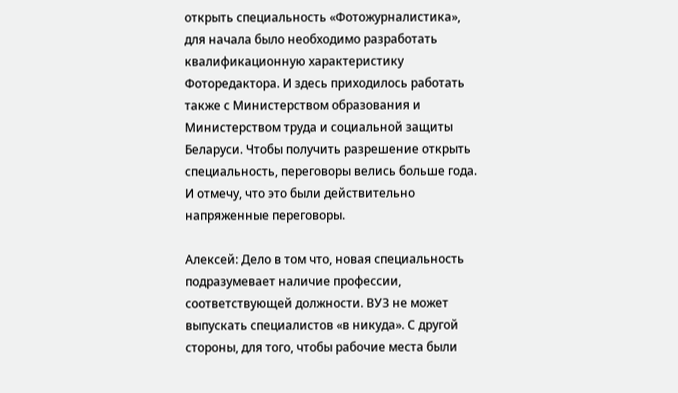открыть специальность «Фотожурналистика», для начала было необходимо разработать квалификационную характеристику Фоторедактора. И здесь приходилось работать также с Министерством образования и Министерством труда и социальной защиты Беларуси. Чтобы получить разрешение открыть специальность, переговоры велись больше года. И отмечу, что это были действительно напряженные переговоры.

Алексей: Дело в том что, новая специальность подразумевает наличие профессии, соответствующей должности. ВУЗ не может выпускать специалистов «в никуда». С другой стороны, для того, чтобы рабочие места были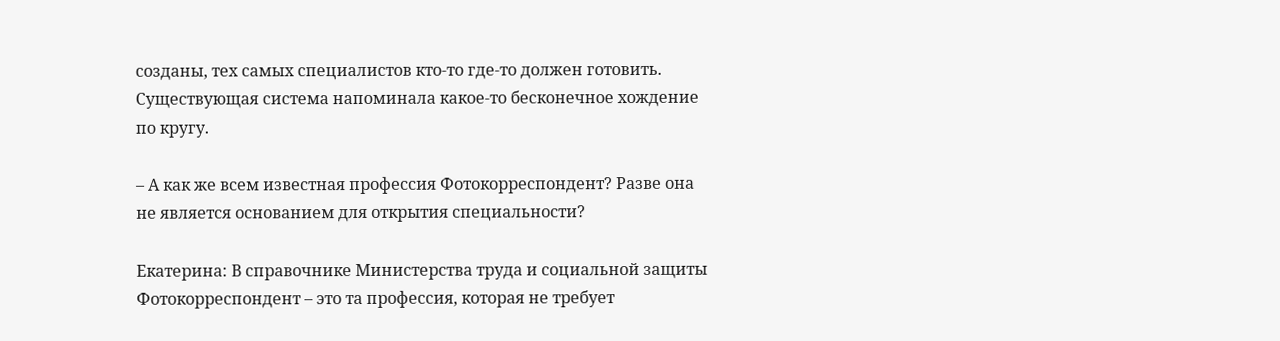созданы, тех самых специалистов кто-то где-то должен готовить. Существующая система напоминала какое-то бесконечное хождение по кругу.

– А как же всем известная профессия Фотокорреспондент? Разве она не является основанием для открытия специальности?

Екатерина: В справочнике Министерства труда и социальной защиты Фотокорреспондент – это та профессия, которая не требует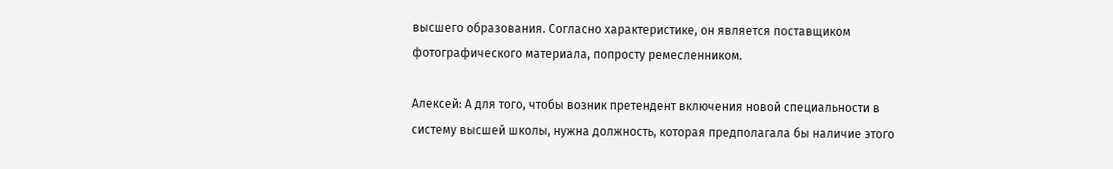высшего образования. Согласно характеристике, он является поставщиком фотографического материала, попросту ремесленником.

Алексей: А для того, чтобы возник претендент включения новой специальности в систему высшей школы, нужна должность, которая предполагала бы наличие этого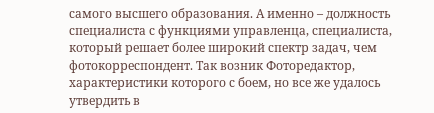самого высшего образования. А именно – должность специалиста с функциями управленца, специалиста, который решает более широкий спектр задач, чем фотокорреспондент. Так возник Фоторедактор, характеристики которого с боем, но все же удалось утвердить в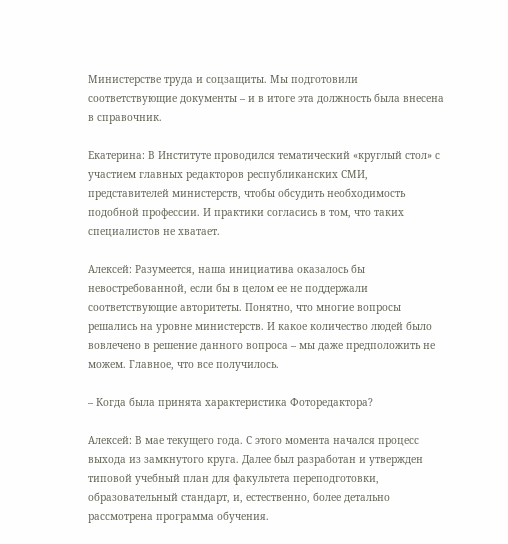Министерстве труда и соцзащиты. Мы подготовили соответствующие документы – и в итоге эта должность была внесена в справочник.

Екатерина: В Институте проводился тематический «круглый стол» с участием главных редакторов республиканских СМИ, представителей министерств, чтобы обсудить необходимость подобной профессии. И практики согласись в том, что таких специалистов не хватает.

Алексей: Разумеется, наша инициатива оказалось бы невостребованной, если бы в целом ее не поддержали соответствующие авторитеты. Понятно, что многие вопросы решались на уровне министерств. И какое количество людей было вовлечено в решение данного вопроса – мы даже предположить не можем. Главное, что все получилось.

– Когда была принята характеристика Фоторедактора?

Алексей: В мае текущего года. С этого момента начался процесс выхода из замкнутого круга. Далее был разработан и утвержден типовой учебный план для факультета переподготовки, образовательный стандарт, и, естественно, более детально рассмотрена программа обучения.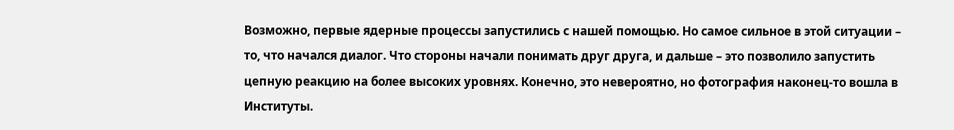Возможно, первые ядерные процессы запустились с нашей помощью. Но самое сильное в этой ситуации – то, что начался диалог. Что стороны начали понимать друг друга, и дальше – это позволило запустить цепную реакцию на более высоких уровнях. Конечно, это невероятно, но фотография наконец-то вошла в Институты.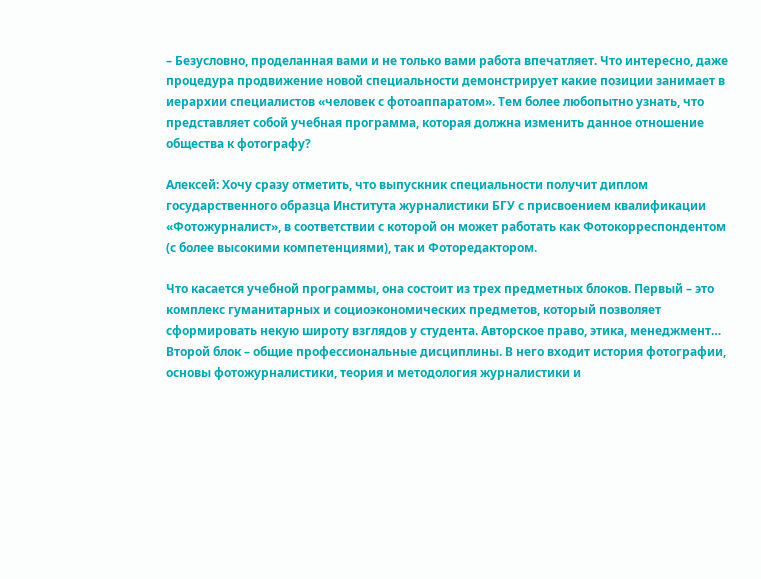– Безусловно, проделанная вами и не только вами работа впечатляет. Что интересно, даже процедура продвижение новой специальности демонстрирует какие позиции занимает в иерархии специалистов «человек с фотоаппаратом». Тем более любопытно узнать, что представляет собой учебная программа, которая должна изменить данное отношение общества к фотографу?

Алексей: Хочу сразу отметить, что выпускник специальности получит диплом государственного образца Института журналистики БГУ с присвоением квалификации «Фотожурналист», в соответствии с которой он может работать как Фотокорреспондентом (с более высокими компетенциями), так и Фоторедактором.

Что касается учебной программы, она состоит из трех предметных блоков. Первый – это комплекс гуманитарных и социоэкономических предметов, который позволяет сформировать некую широту взглядов у студента. Авторское право, этика, менеджмент… Второй блок – общие профессиональные дисциплины. В него входит история фотографии, основы фотожурналистики, теория и методология журналистики и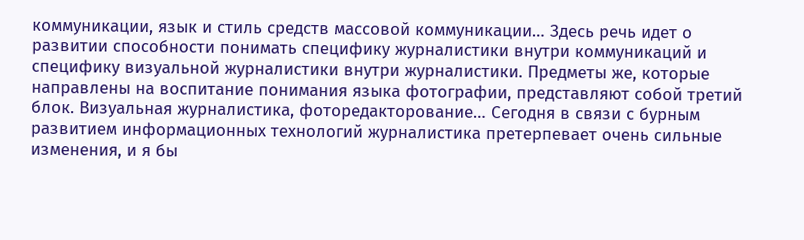коммуникации, язык и стиль средств массовой коммуникации… Здесь речь идет о развитии способности понимать специфику журналистики внутри коммуникаций и специфику визуальной журналистики внутри журналистики. Предметы же, которые направлены на воспитание понимания языка фотографии, представляют собой третий блок. Визуальная журналистика, фоторедакторование… Сегодня в связи с бурным развитием информационных технологий журналистика претерпевает очень сильные изменения, и я бы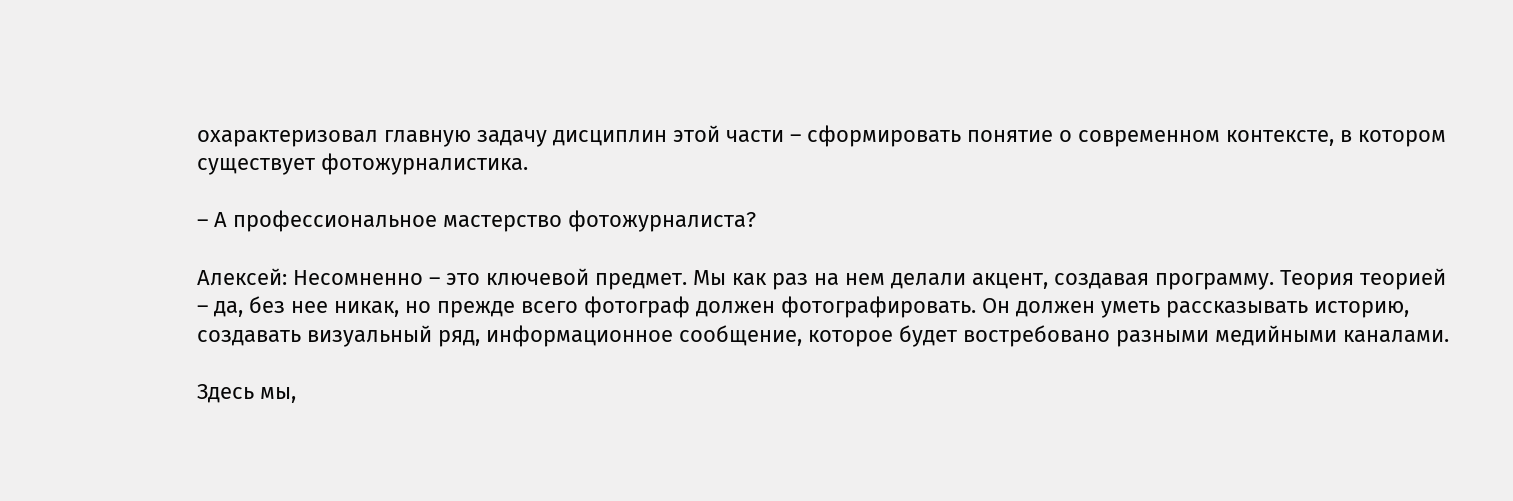охарактеризовал главную задачу дисциплин этой части – сформировать понятие о современном контексте, в котором существует фотожурналистика.

– А профессиональное мастерство фотожурналиста?

Алексей: Несомненно – это ключевой предмет. Мы как раз на нем делали акцент, создавая программу. Теория теорией – да, без нее никак, но прежде всего фотограф должен фотографировать. Он должен уметь рассказывать историю, создавать визуальный ряд, информационное сообщение, которое будет востребовано разными медийными каналами.

Здесь мы,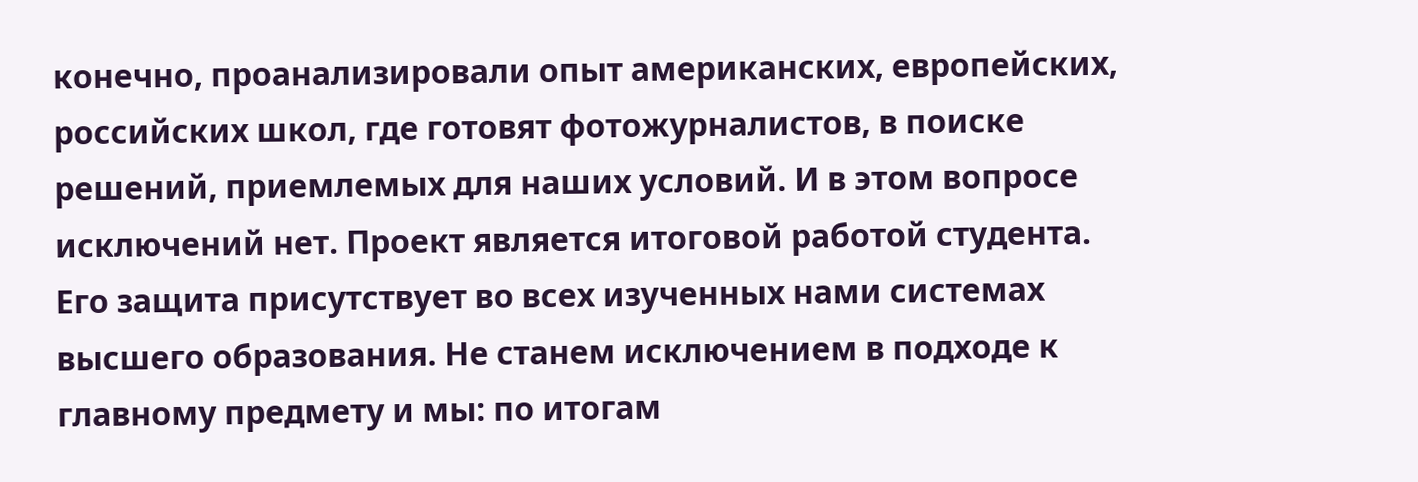конечно, проанализировали опыт американских, европейских, российских школ, где готовят фотожурналистов, в поиске решений, приемлемых для наших условий. И в этом вопросе исключений нет. Проект является итоговой работой студента. Его защита присутствует во всех изученных нами системах высшего образования. Не станем исключением в подходе к главному предмету и мы: по итогам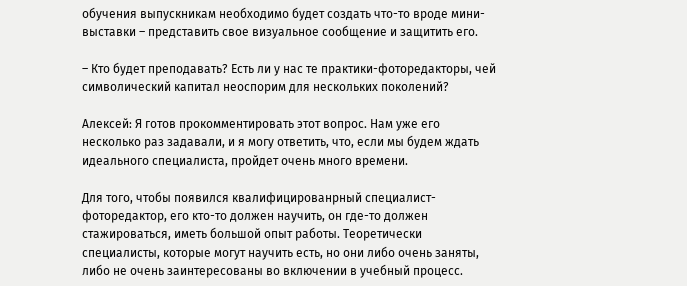обучения выпускникам необходимо будет создать что-то вроде мини-выставки – представить свое визуальное сообщение и защитить его.

– Кто будет преподавать? Есть ли у нас те практики-фоторедакторы, чей символический капитал неоспорим для нескольких поколений?

Алексей: Я готов прокомментировать этот вопрос. Нам уже его несколько раз задавали, и я могу ответить, что, если мы будем ждать идеального специалиста, пройдет очень много времени.

Для того, чтобы появился квалифицированрный специалист-фоторедактор, его кто-то должен научить, он где-то должен стажироваться, иметь большой опыт работы. Теоретически специалисты, которые могут научить есть, но они либо очень заняты, либо не очень заинтересованы во включении в учебный процесс.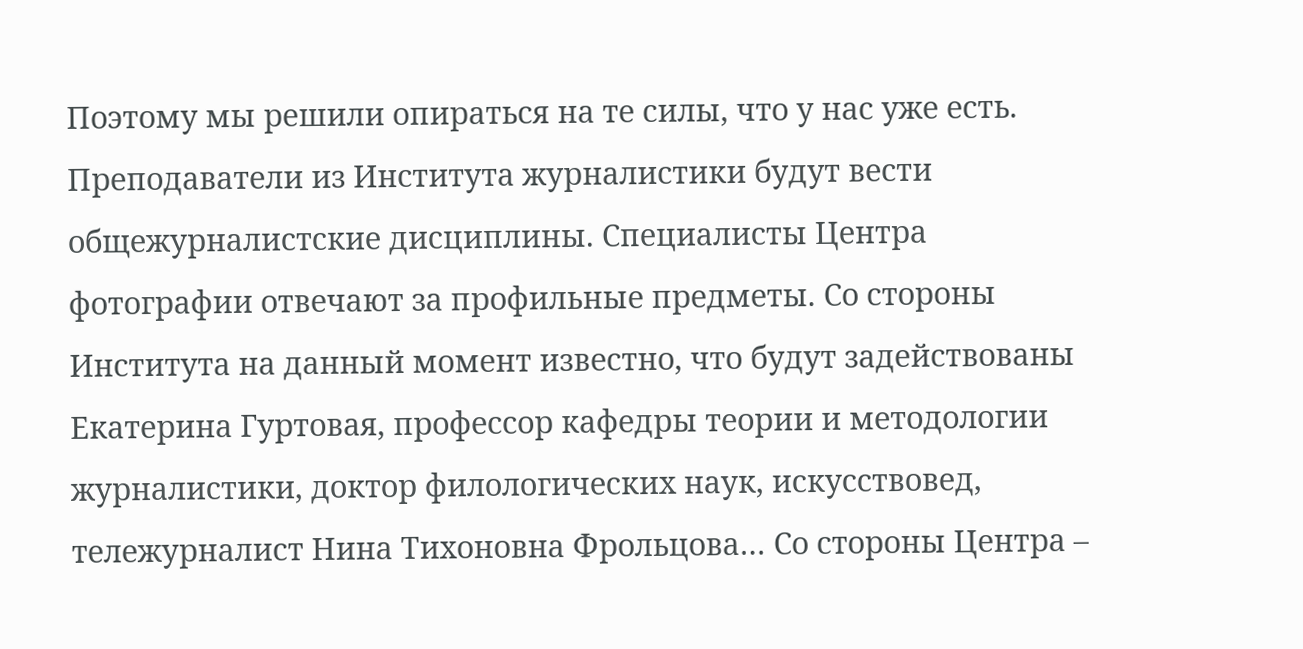Поэтому мы решили опираться на те силы, что у нас уже есть. Преподаватели из Института журналистики будут вести общежурналистские дисциплины. Специалисты Центра фотографии отвечают за профильные предметы. Со стороны Института на данный момент известно, что будут задействованы Екатерина Гуртовая, профессор кафедры теории и методологии журналистики, доктор филологических наук, искусствовед, тележурналист Нина Тихоновна Фрольцова… Со стороны Центра –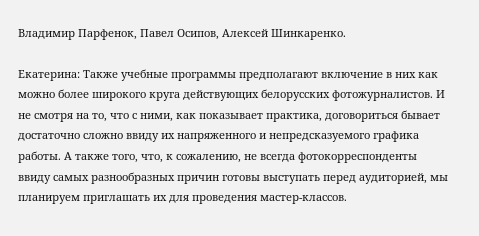Владимир Парфенок, Павел Осипов, Алексей Шинкаренко.

Екатерина: Также учебные программы предполагают включение в них как можно более широкого круга действующих белорусских фотожурналистов. И не смотря на то, что с ними, как показывает практика, договориться бывает достаточно сложно ввиду их напряженного и непредсказуемого графика работы. А также того, что, к сожалению, не всегда фотокорреспонденты ввиду самых разнообразных причин готовы выступать перед аудиторией, мы планируем приглашать их для проведения мастер-классов.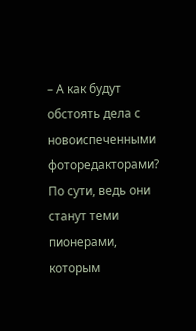– А как будут обстоять дела с новоиспеченными фоторедакторами? По сути, ведь они станут теми пионерами, которым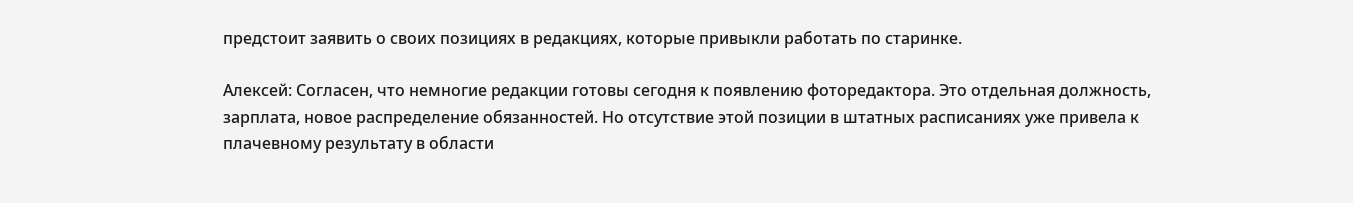предстоит заявить о своих позициях в редакциях, которые привыкли работать по старинке.

Алексей: Согласен, что немногие редакции готовы сегодня к появлению фоторедактора. Это отдельная должность, зарплата, новое распределение обязанностей. Но отсутствие этой позиции в штатных расписаниях уже привела к плачевному результату в области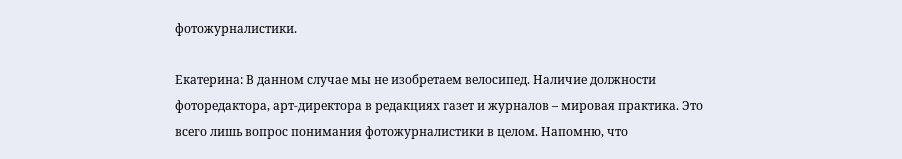фотожурналистики.

Екатерина: В данном случае мы не изобретаем велосипед. Наличие должности фоторедактора, арт-директора в редакциях газет и журналов – мировая практика. Это всего лишь вопрос понимания фотожурналистики в целом. Напомню, что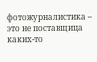фотожурналистика – это не поставщица каких-то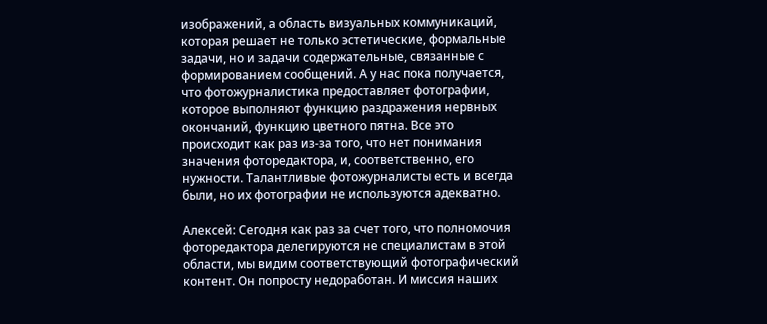изображений, а область визуальных коммуникаций, которая решает не только эстетические, формальные задачи, но и задачи содержательные, связанные с формированием сообщений. А у нас пока получается, что фотожурналистика предоставляет фотографии, которое выполняют функцию раздражения нервных окончаний, функцию цветного пятна. Все это происходит как раз из-за того, что нет понимания значения фоторедактора, и, соответственно, его нужности. Талантливые фотожурналисты есть и всегда были, но их фотографии не используются адекватно.

Алексей: Сегодня как раз за счет того, что полномочия фоторедактора делегируются не специалистам в этой области, мы видим соответствующий фотографический контент. Он попросту недоработан. И миссия наших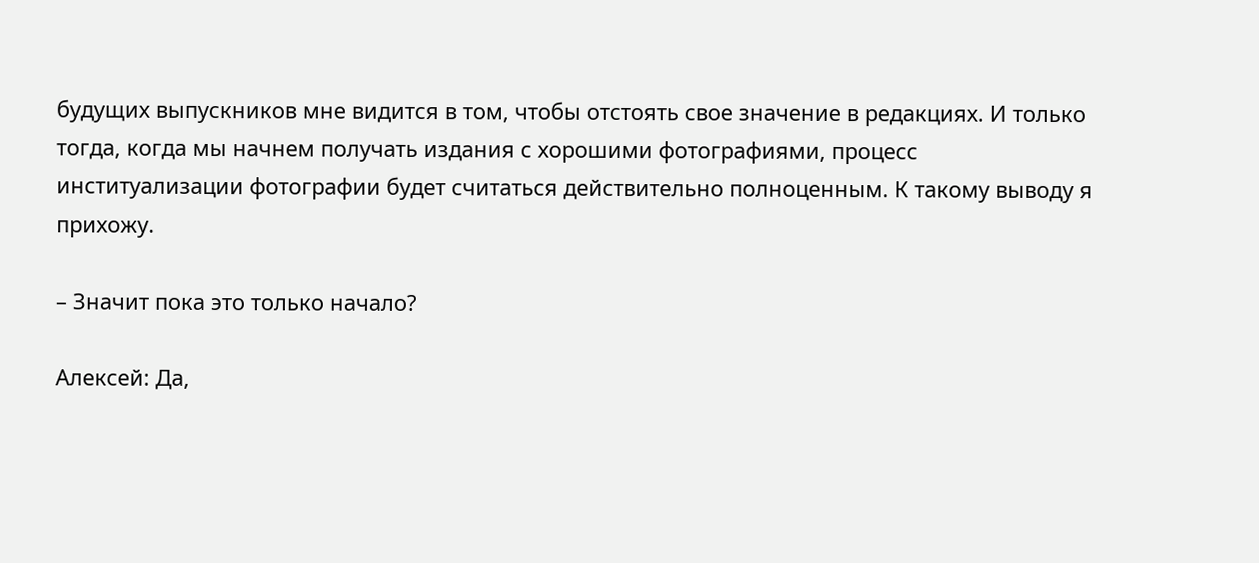будущих выпускников мне видится в том, чтобы отстоять свое значение в редакциях. И только тогда, когда мы начнем получать издания с хорошими фотографиями, процесс институализации фотографии будет считаться действительно полноценным. К такому выводу я прихожу.

– Значит пока это только начало?

Алексей: Да,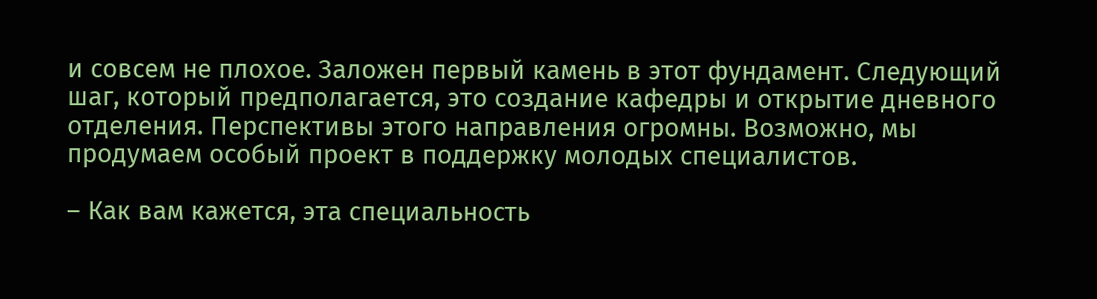и совсем не плохое. Заложен первый камень в этот фундамент. Следующий шаг, который предполагается, это создание кафедры и открытие дневного отделения. Перспективы этого направления огромны. Возможно, мы продумаем особый проект в поддержку молодых специалистов.

– Как вам кажется, эта специальность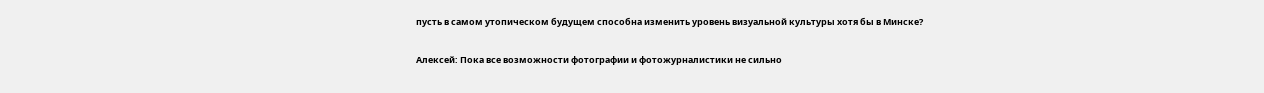пусть в самом утопическом будущем способна изменить уровень визуальной культуры хотя бы в Минске?

Алексей: Пока все возможности фотографии и фотожурналистики не сильно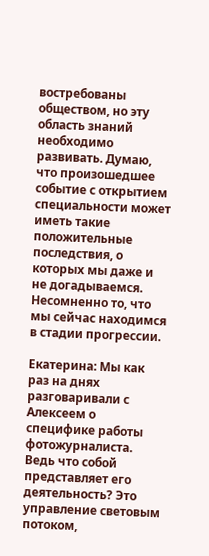востребованы обществом, но эту область знаний необходимо развивать. Думаю, что произошедшее событие с открытием специальности может иметь такие положительные последствия, о которых мы даже и не догадываемся. Несомненно то, что мы сейчас находимся в стадии прогрессии.

Екатерина: Мы как раз на днях разговаривали с Алексеем о специфике работы фотожурналиста. Ведь что собой представляет его деятельность? Это управление световым потоком,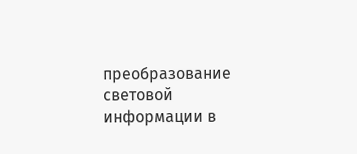преобразование световой информации в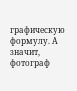графическую формулу. А значит, фотограф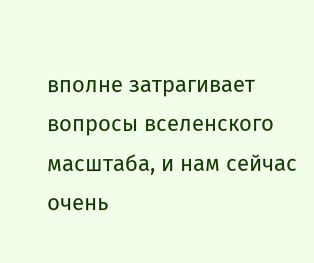вполне затрагивает вопросы вселенского масштаба, и нам сейчас очень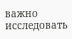важно исследовать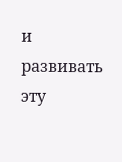и развивать эту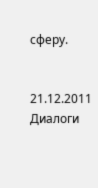сферу.


21.12.2011
Диалоги